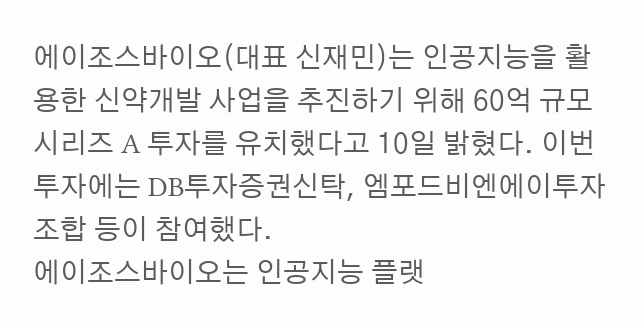에이조스바이오(대표 신재민)는 인공지능을 활용한 신약개발 사업을 추진하기 위해 60억 규모 시리즈 A 투자를 유치했다고 10일 밝혔다. 이번 투자에는 DB투자증권신탁, 엠포드비엔에이투자조합 등이 참여했다.
에이조스바이오는 인공지능 플랫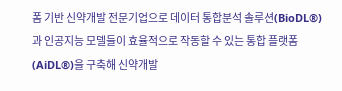폼 기반 신약개발 전문기업으로 데이터 통합분석 솔루션(BioDL®)과 인공지능 모델들이 효율적으로 작동할 수 있는 통합 플랫폼(AiDL®)을 구축해 신약개발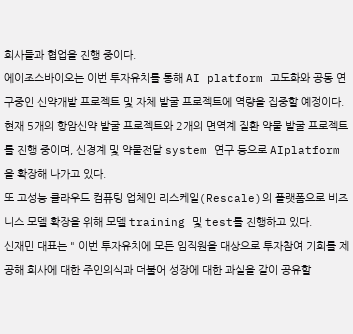회사들과 협업을 진행 중이다.
에이조스바이오는 이번 투자유치를 통해 AI platform 고도화와 공동 연구중인 신약개발 프로젝트 및 자체 발굴 프로젝트에 역량을 집중할 예정이다. 현재 5개의 항암신약 발굴 프로젝트와 2개의 면역계 질환 약물 발굴 프로젝트를 진행 중이며, 신경계 및 약물전달 system 연구 등으로 AIplatform을 확장해 나가고 있다.
또 고성능 클라우드 컴퓨팅 업체인 리스케일(Rescale)의 플랫폼으로 비즈니스 모델 확장을 위해 모델 training 및 test를 진행하고 있다.
신재민 대표는 " 이번 투자유치에 모든 임직원을 대상으로 투자참여 기회를 제공해 회사에 대한 주인의식과 더불어 성장에 대한 과실을 같이 공유할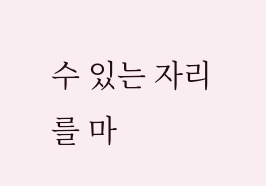수 있는 자리를 마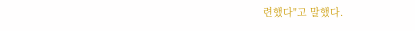련했다"고 말했다.